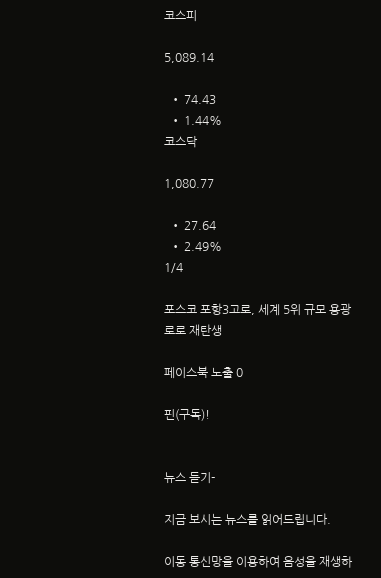코스피

5,089.14

  • 74.43
  • 1.44%
코스닥

1,080.77

  • 27.64
  • 2.49%
1/4

포스코 포항3고로, 세계 5위 규모 용광로로 재탄생

페이스북 노출 0

핀(구독)!


뉴스 듣기-

지금 보시는 뉴스를 읽어드립니다.

이동 통신망을 이용하여 음성을 재생하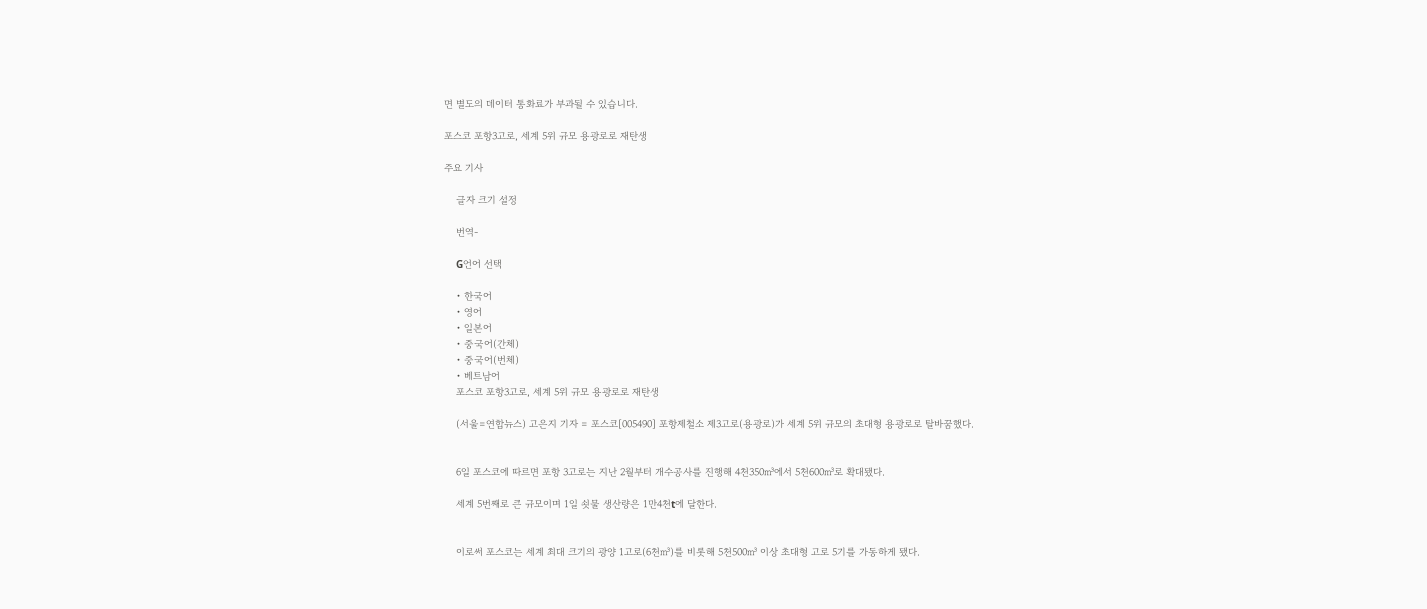면 별도의 데이터 통화료가 부과될 수 있습니다.

포스코 포항3고로, 세계 5위 규모 용광로로 재탄생

주요 기사

    글자 크기 설정

    번역-

    G언어 선택

    • 한국어
    • 영어
    • 일본어
    • 중국어(간체)
    • 중국어(번체)
    • 베트남어
    포스코 포항3고로, 세계 5위 규모 용광로로 재탄생

    (서울=연합뉴스) 고은지 기자 = 포스코[005490] 포항제철소 제3고로(용광로)가 세계 5위 규모의 초대형 용광로로 탈바꿈했다.


    6일 포스코에 따르면 포항 3고로는 지난 2월부터 개수공사를 진행해 4천350㎥에서 5천600㎥로 확대됐다.

    세계 5번째로 큰 규모이며 1일 쇳물 생산량은 1만4천t에 달한다.


    이로써 포스코는 세계 최대 크기의 광양 1고로(6천㎥)를 비롯해 5천500㎥ 이상 초대형 고로 5기를 가동하게 됐다.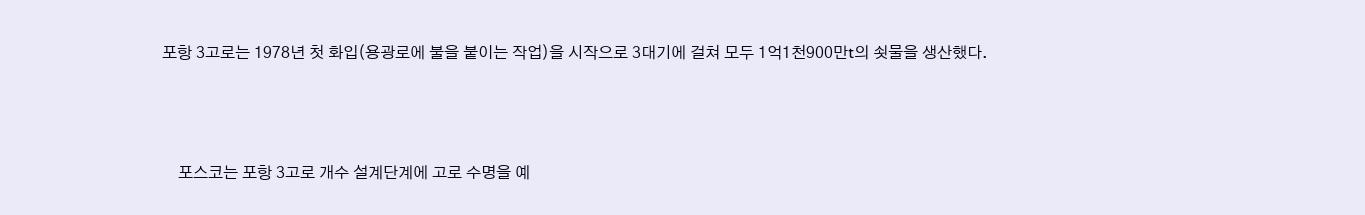포항 3고로는 1978년 첫 화입(용광로에 불을 붙이는 작업)을 시작으로 3대기에 걸쳐 모두 1억1천900만t의 쇳물을 생산했다.



    포스코는 포항 3고로 개수 설계단계에 고로 수명을 예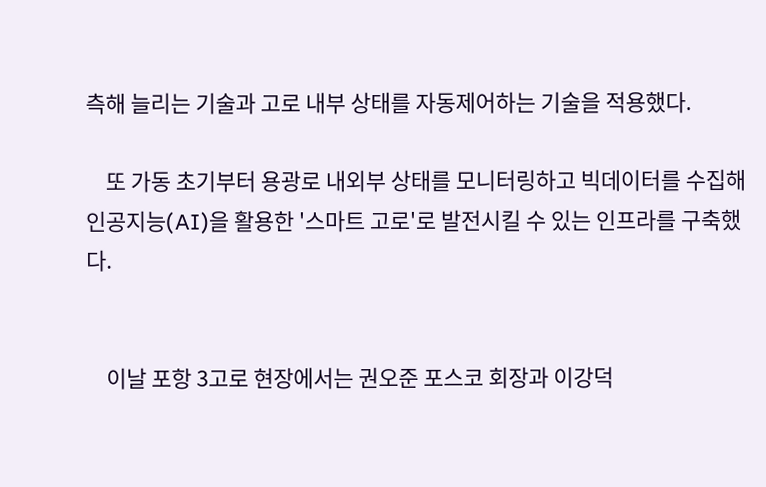측해 늘리는 기술과 고로 내부 상태를 자동제어하는 기술을 적용했다.

    또 가동 초기부터 용광로 내외부 상태를 모니터링하고 빅데이터를 수집해 인공지능(AI)을 활용한 '스마트 고로'로 발전시킬 수 있는 인프라를 구축했다.


    이날 포항 3고로 현장에서는 권오준 포스코 회장과 이강덕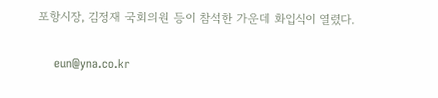포항시장, 김정재 국회의원 등이 참석한 가운데 화입식이 열렸다.

    eun@yna.co.kr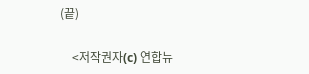(끝)

    <저작권자(c) 연합뉴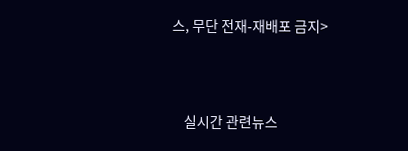스, 무단 전재-재배포 금지>



    실시간 관련뉴스